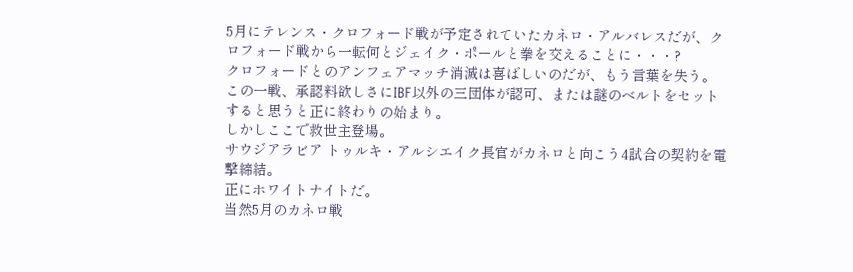5月にテレンス・クロフォード戦が予定されていたカネロ・アルバレスだが、クロフォード戦から一転何とジェイク・ポールと拳を交えることに・・・?
クロフォードとのアンフェアマッチ消滅は喜ばしいのだが、もう言葉を失う。
この一戦、承認料欲しさにIBF以外の三団体が認可、または謎のベルトをセットすると思うと正に終わりの始まり。
しかしここで救世主登場。
サウジアラビア トゥルキ・アルシエイク長官がカネロと向こう4試合の契約を電撃締結。
正にホワイトナイトだ。
当然5月のカネロ戦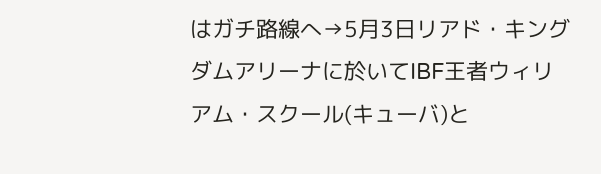はガチ路線へ→5月3日リアド・キングダムアリーナに於いてIBF王者ウィリアム・スクール(キューバ)と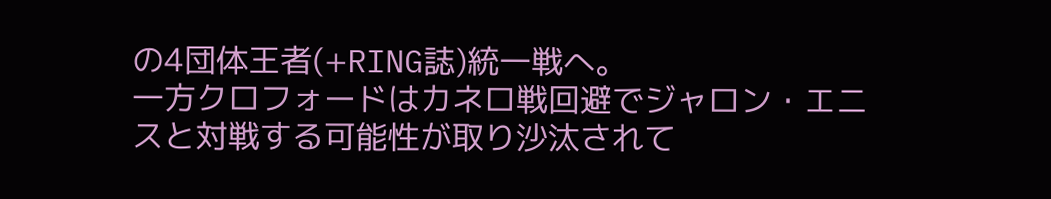の4団体王者(+RING誌)統一戦へ。
一方クロフォードはカネロ戦回避でジャロン・エニスと対戦する可能性が取り沙汰されて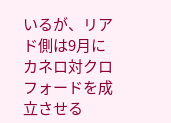いるが、リアド側は9月にカネロ対クロフォードを成立させる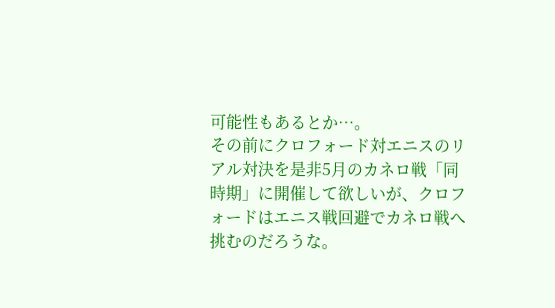可能性もあるとか…。
その前にクロフォード対エニスのリアル対決を是非5月のカネロ戦「同時期」に開催して欲しいが、クロフォードはエニス戦回避でカネロ戦へ挑むのだろうな。